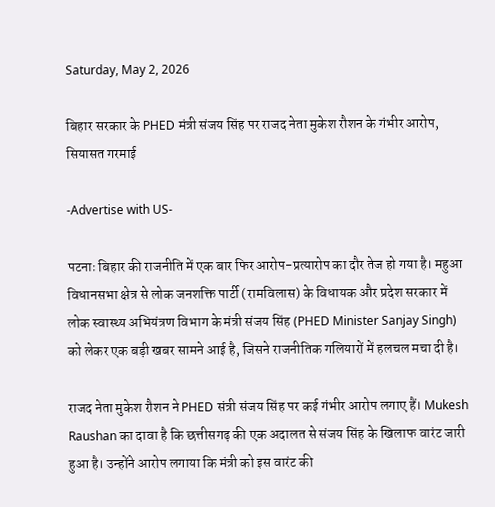Saturday, May 2, 2026

बिहार सरकार के PHED मंत्री संजय सिंह पर राजद नेता मुकेश रौशन के गंभीर आरोप, सियासत गरमाई

-Advertise with US-

पटनाः बिहार की राजनीति में एक बार फिर आरोप-प्रत्यारोप का दौर तेज हो गया है। महुआ विधानसभा क्षेत्र से लोक जनशक्ति पार्टी (रामविलास) के विधायक और प्रदेश सरकार में लोक स्वास्थ्य अभियंत्रण विभाग के मंत्री संजय सिंह (PHED Minister Sanjay Singh) को लेकर एक बड़ी खबर सामने आई है, जिसने राजनीतिक गलियारों में हलचल मचा दी है।

राजद नेता मुकेश रौशन ने PHED संत्री संजय सिंह पर कई गंभीर आरोप लगाए हैं। Mukesh Raushan का दावा है कि छत्तीसगढ़ की एक अदालत से संजय सिंह के खिलाफ वारंट जारी हुआ है। उन्होंने आरोप लगाया कि मंत्री को इस वारंट की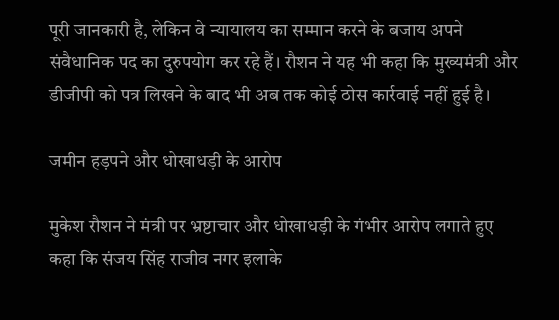पूरी जानकारी है, लेकिन वे न्यायालय का सम्मान करने के बजाय अपने संवैधानिक पद का दुरुपयोग कर रहे हैं। रौशन ने यह भी कहा कि मुख्यमंत्री और डीजीपी को पत्र लिखने के बाद भी अब तक कोई ठोस कार्रवाई नहीं हुई है।

जमीन हड़पने और धोखाधड़ी के आरोप

मुकेश रौशन ने मंत्री पर भ्रष्टाचार और धोखाधड़ी के गंभीर आरोप लगाते हुए कहा कि संजय सिंह राजीव नगर इलाके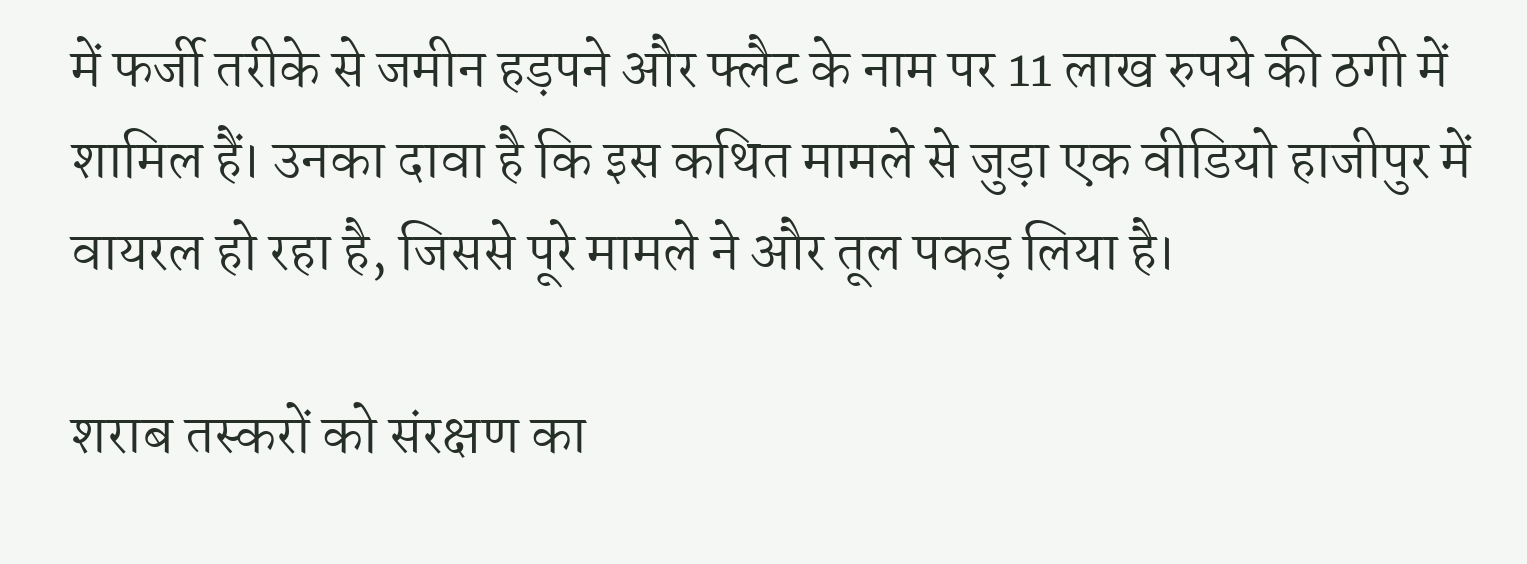में फर्जी तरीके से जमीन हड़पने और फ्लैट के नाम पर 11 लाख रुपये की ठगी में शामिल हैं। उनका दावा है कि इस कथित मामले से जुड़ा एक वीडियो हाजीपुर में वायरल हो रहा है, जिससे पूरे मामले ने और तूल पकड़ लिया है।

शराब तस्करों को संरक्षण का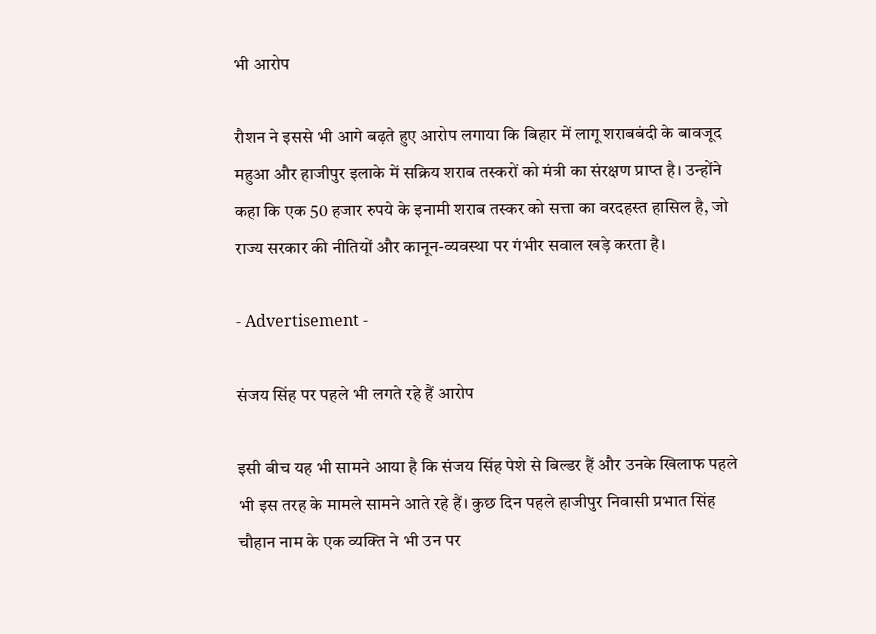भी आरोप

रौशन ने इससे भी आगे बढ़ते हुए आरोप लगाया कि बिहार में लागू शराबबंदी के बावजूद महुआ और हाजीपुर इलाके में सक्रिय शराब तस्करों को मंत्री का संरक्षण प्राप्त है। उन्होंने कहा कि एक 50 हजार रुपये के इनामी शराब तस्कर को सत्ता का वरदहस्त हासिल है, जो राज्य सरकार की नीतियों और कानून-व्यवस्था पर गंभीर सवाल खड़े करता है।

- Advertisement -

संजय सिंह पर पहले भी लगते रहे हैं आरोप

इसी बीच यह भी सामने आया है कि संजय सिंह पेशे से बिल्डर हैं और उनके खिलाफ पहले भी इस तरह के मामले सामने आते रहे हैं। कुछ दिन पहले हाजीपुर निवासी प्रभात सिंह चौहान नाम के एक व्यक्ति ने भी उन पर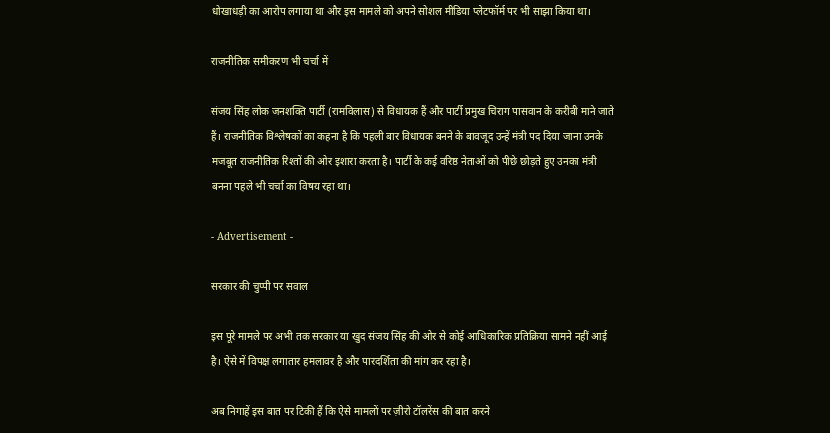धोखाधड़ी का आरोप लगाया था और इस मामले को अपने सोशल मीडिया प्लेटफॉर्म पर भी साझा किया था।

राजनीतिक समीकरण भी चर्चा में

संजय सिंह लोक जनशक्ति पार्टी (रामविलास) से विधायक हैं और पार्टी प्रमुख चिराग पासवान के करीबी माने जाते हैं। राजनीतिक विश्लेषकों का कहना है कि पहली बार विधायक बनने के बावजूद उन्हें मंत्री पद दिया जाना उनके मजबूत राजनीतिक रिश्तों की ओर इशारा करता है। पार्टी के कई वरिष्ठ नेताओं को पीछे छोड़ते हुए उनका मंत्री बनना पहले भी चर्चा का विषय रहा था।

- Advertisement -

सरकार की चुप्पी पर सवाल

इस पूरे मामले पर अभी तक सरकार या खुद संजय सिंह की ओर से कोई आधिकारिक प्रतिक्रिया सामने नहीं आई है। ऐसे में विपक्ष लगातार हमलावर है और पारदर्शिता की मांग कर रहा है।

अब निगाहें इस बात पर टिकी हैं कि ऐसे मामलों पर ज़ीरो टॉलरेंस की बात करने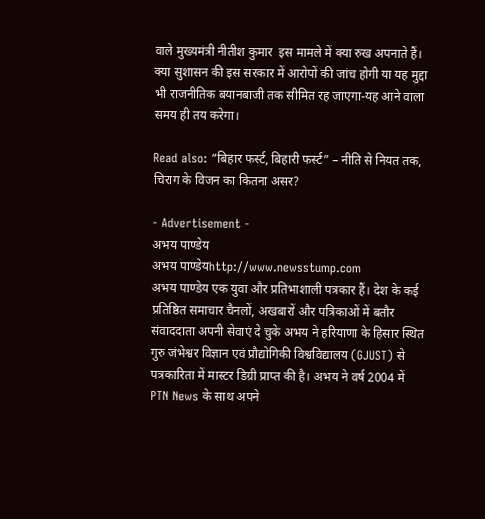वाले मुख्यमंत्री नीतीश कुमार  इस मामले में क्या रुख अपनाते हैं। क्या सुशासन की इस सरकार में आरोपों की जांच होगी या यह मुद्दा भी राजनीतिक बयानबाजी तक सीमित रह जाएगा-यह आने वाला समय ही तय करेगा।

Read also: “बिहार फर्स्ट, बिहारी फर्स्ट” – नीति से नियत तक, चिराग के विजन का कितना असर?

- Advertisement -
अभय पाण्डेय
अभय पाण्डेयhttp://www.newsstump.com
अभय पाण्डेय एक युवा और प्रतिभाशाली पत्रकार हैं। देश के कई प्रतिष्ठित समाचार चैनलों, अखबारों और पत्रिकाओं में बतौर संवाददाता अपनी सेवाएं दे चुके अभय ने हरियाणा के हिसार स्थित गुरु जंभेश्वर विज्ञान एवं प्रौद्योगिकी विश्वविद्यालय (GJUST) से पत्रकारिता में मास्टर डिग्री प्राप्त की है। अभय ने वर्ष 2004 में PTN News के साथ अपने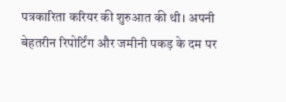पत्रकारिता करियर की शुरुआत की थी। अपनी बेहतरीन रिपोर्टिंग और जमीनी पकड़ के दम पर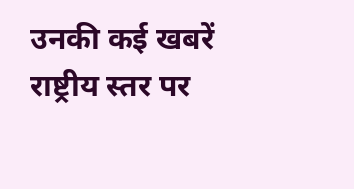उनकी कई खबरें राष्ट्रीय स्तर पर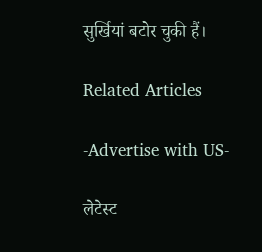सुर्खियां बटोर चुकी हैं।

Related Articles

-Advertise with US-

लेटेस्ट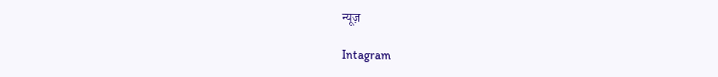न्यूज़

Intagram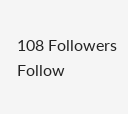108 Followers
Follow